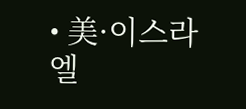• 美·이스라엘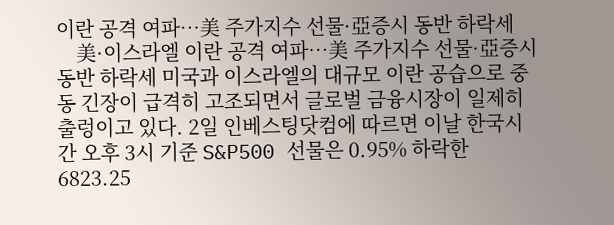이란 공격 여파…美 주가지수 선물·亞증시 동반 하락세
    美·이스라엘 이란 공격 여파…美 주가지수 선물·亞증시 동반 하락세 미국과 이스라엘의 대규모 이란 공습으로 중동 긴장이 급격히 고조되면서 글로벌 금융시장이 일제히 출렁이고 있다. 2일 인베스팅닷컴에 따르면 이날 한국시간 오후 3시 기준 S&P500 선물은 0.95% 하락한 6823.25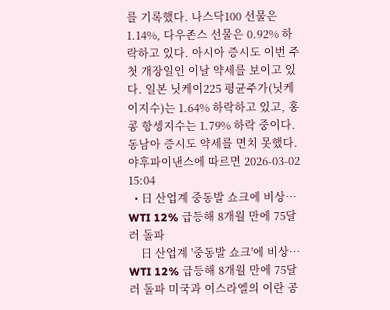를 기록했다. 나스닥100 선물은 1.14%, 다우존스 선물은 0.92% 하락하고 있다. 아시아 증시도 이번 주 첫 개장일인 이날 약세를 보이고 있다. 일본 닛케이225 평균주가(닛케이지수)는 1.64% 하락하고 있고, 홍콩 항셍지수는 1.79% 하락 중이다. 동남아 증시도 약세를 면치 못했다. 야후파이낸스에 따르면 2026-03-02 15:04
  • 日 산업계 중동발 쇼크에 비상… WTI 12% 급등해 8개월 만에 75달러 돌파
    日 산업계 '중동발 쇼크'에 비상… WTI 12% 급등해 8개월 만에 75달러 돌파 미국과 이스라엘의 이란 공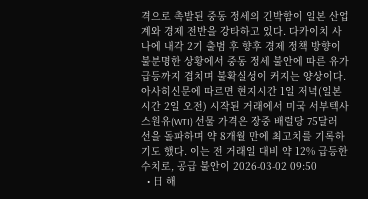격으로 촉발된 중동 정세의 긴박함이 일본 산업계와 경제 전반을 강타하고 있다. 다카이치 사나에 내각 2기 출범 후 향후 경제 정책 방향이 불분명한 상황에서 중동 정세 불안에 따른 유가 급등까지 겹치며 불확실성이 커지는 양상이다. 아사히신문에 따르면 현지시간 1일 저녁(일본시간 2일 오전) 시작된 거래에서 미국 서부텍사스원유(WTI) 선물 가격은 장중 배럴당 75달러 선을 돌파하며 약 8개월 만에 최고치를 기록하기도 했다. 이는 전 거래일 대비 약 12% 급등한 수치로, 공급 불안이 2026-03-02 09:50
  • 日 해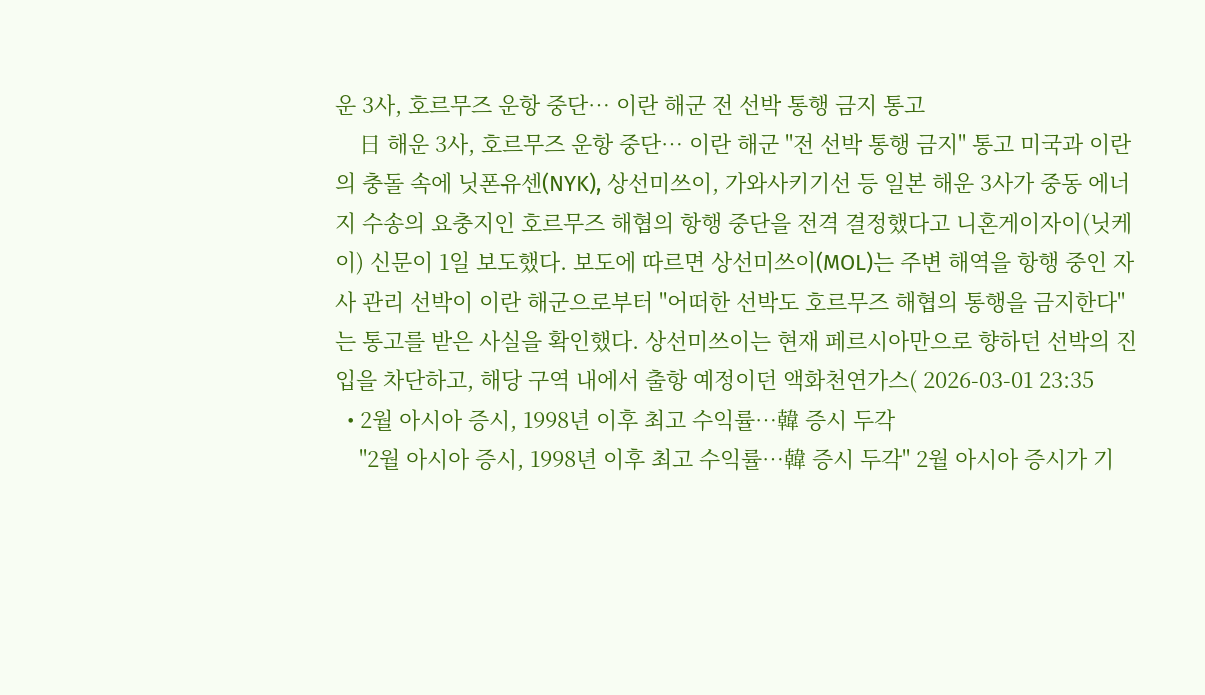운 3사, 호르무즈 운항 중단… 이란 해군 전 선박 통행 금지 통고
    日 해운 3사, 호르무즈 운항 중단… 이란 해군 "전 선박 통행 금지" 통고 미국과 이란의 충돌 속에 닛폰유센(NYK), 상선미쓰이, 가와사키기선 등 일본 해운 3사가 중동 에너지 수송의 요충지인 호르무즈 해협의 항행 중단을 전격 결정했다고 니혼게이자이(닛케이) 신문이 1일 보도했다. 보도에 따르면 상선미쓰이(MOL)는 주변 해역을 항행 중인 자사 관리 선박이 이란 해군으로부터 "어떠한 선박도 호르무즈 해협의 통행을 금지한다"는 통고를 받은 사실을 확인했다. 상선미쓰이는 현재 페르시아만으로 향하던 선박의 진입을 차단하고, 해당 구역 내에서 출항 예정이던 액화천연가스( 2026-03-01 23:35
  • 2월 아시아 증시, 1998년 이후 최고 수익률…韓 증시 두각
    "2월 아시아 증시, 1998년 이후 최고 수익률…韓 증시 두각" 2월 아시아 증시가 기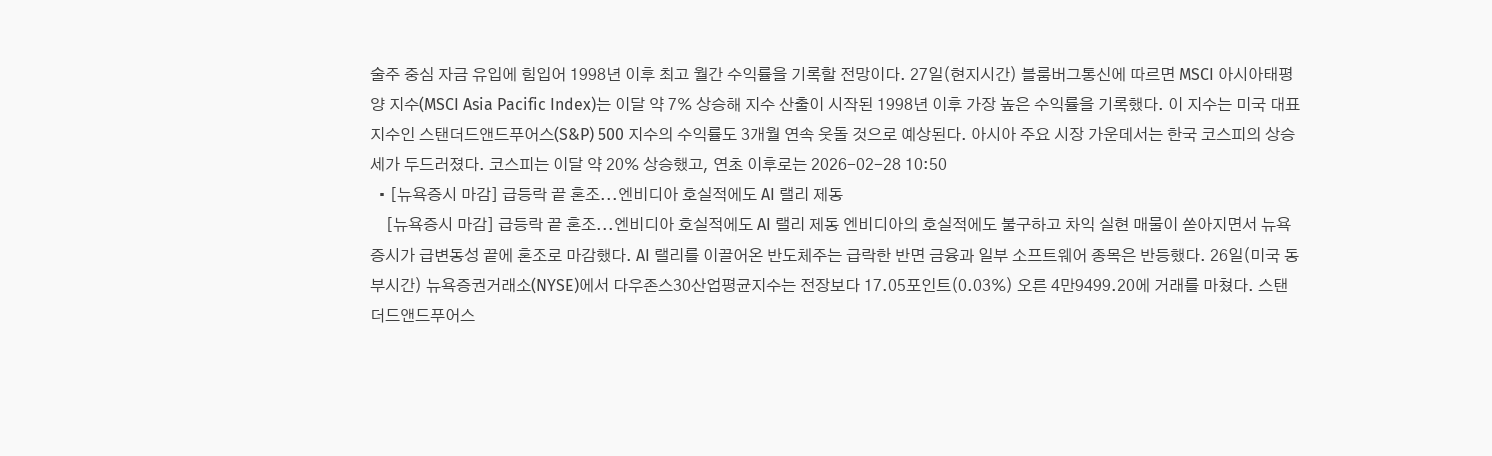술주 중심 자금 유입에 힘입어 1998년 이후 최고 월간 수익률을 기록할 전망이다. 27일(현지시간) 블룸버그통신에 따르면 MSCI 아시아태평양 지수(MSCI Asia Pacific Index)는 이달 약 7% 상승해 지수 산출이 시작된 1998년 이후 가장 높은 수익률을 기록했다. 이 지수는 미국 대표 지수인 스탠더드앤드푸어스(S&P) 500 지수의 수익률도 3개월 연속 웃돌 것으로 예상된다. 아시아 주요 시장 가운데서는 한국 코스피의 상승세가 두드러졌다. 코스피는 이달 약 20% 상승했고, 연초 이후로는 2026-02-28 10:50
  • [뉴욕증시 마감] 급등락 끝 혼조...엔비디아 호실적에도 AI 랠리 제동
    [뉴욕증시 마감] 급등락 끝 혼조...엔비디아 호실적에도 AI 랠리 제동 엔비디아의 호실적에도 불구하고 차익 실현 매물이 쏟아지면서 뉴욕증시가 급변동성 끝에 혼조로 마감했다. AI 랠리를 이끌어온 반도체주는 급락한 반면 금융과 일부 소프트웨어 종목은 반등했다. 26일(미국 동부시간) 뉴욕증권거래소(NYSE)에서 다우존스30산업평균지수는 전장보다 17.05포인트(0.03%) 오른 4만9499.20에 거래를 마쳤다. 스탠더드앤드푸어스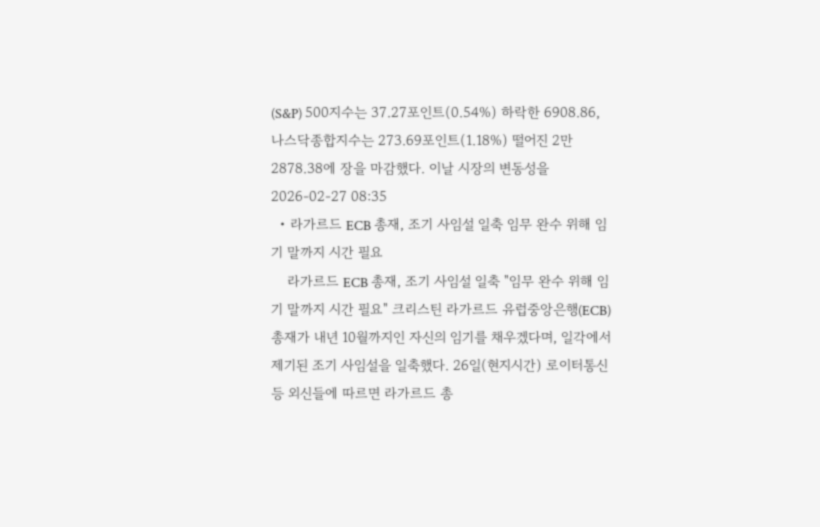(S&P) 500지수는 37.27포인트(0.54%) 하락한 6908.86, 나스닥종합지수는 273.69포인트(1.18%) 떨어진 2만2878.38에 장을 마감했다. 이날 시장의 변동성을 2026-02-27 08:35
  • 라가르드 ECB 총재, 조기 사임설 일축 임무 완수 위해 임기 말까지 시간 필요
    라가르드 ECB 총재, 조기 사임설 일축 "임무 완수 위해 임기 말까지 시간 필요" 크리스틴 라가르드 유럽중앙은행(ECB) 총재가 내년 10월까지인 자신의 임기를 채우겠다며, 일각에서 제기된 조기 사임설을 일축했다. 26일(현지시간) 로이터통신 등 외신들에 따르면 라가르드 총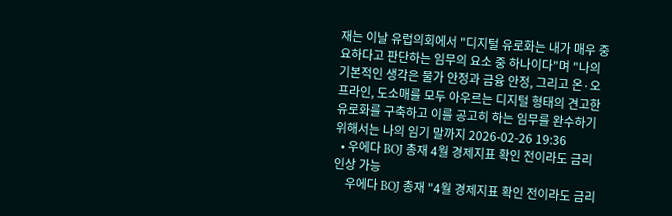재는 이날 유럽의회에서 "디지털 유로화는 내가 매우 중요하다고 판단하는 임무의 요소 중 하나이다"며 "나의 기본적인 생각은 물가 안정과 금융 안정, 그리고 온·오프라인, 도소매를 모두 아우르는 디지털 형태의 견고한 유로화를 구축하고 이를 공고히 하는 임무를 완수하기 위해서는 나의 임기 말까지 2026-02-26 19:36
  • 우에다 BOJ 총재 4월 경제지표 확인 전이라도 금리 인상 가능
    우에다 BOJ 총재 "4월 경제지표 확인 전이라도 금리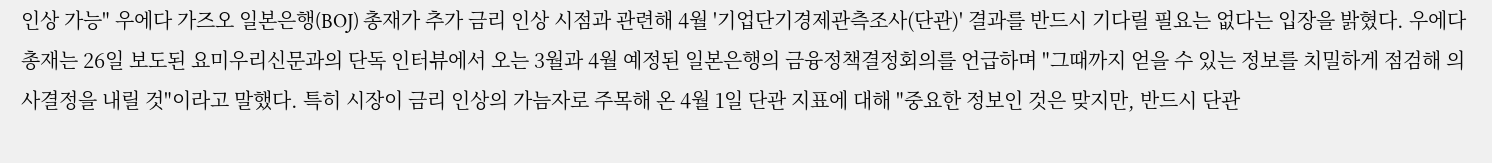인상 가능" 우에다 가즈오 일본은행(BOJ) 총재가 추가 금리 인상 시점과 관련해 4월 '기업단기경제관측조사(단관)' 결과를 반드시 기다릴 필요는 없다는 입장을 밝혔다. 우에다 총재는 26일 보도된 요미우리신문과의 단독 인터뷰에서 오는 3월과 4월 예정된 일본은행의 금융정책결정회의를 언급하며 "그때까지 얻을 수 있는 정보를 치밀하게 점검해 의사결정을 내릴 것"이라고 말했다. 특히 시장이 금리 인상의 가늠자로 주목해 온 4월 1일 단관 지표에 대해 "중요한 정보인 것은 맞지만, 반드시 단관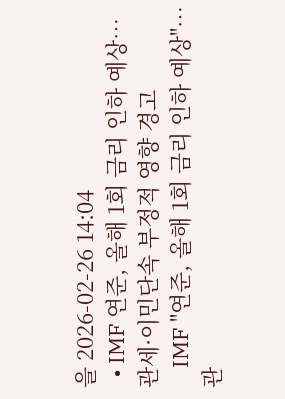을 2026-02-26 14:04
  • IMF 연준, 올해 1회 금리 인하 예상…관세·이민단속 부정적 영향 경고
    IMF "연준, 올해 1회 금리 인하 예상"…관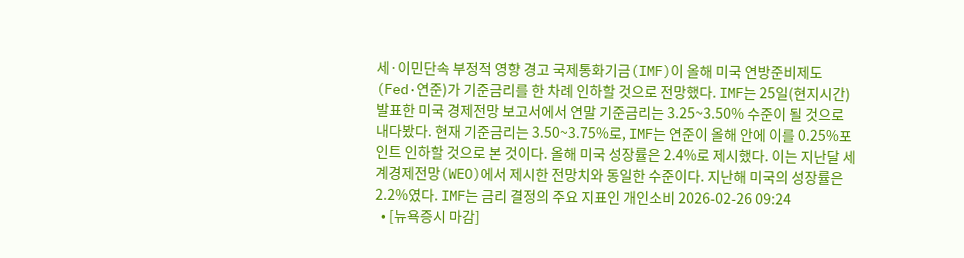세·이민단속 부정적 영향 경고 국제통화기금(IMF)이 올해 미국 연방준비제도(Fed·연준)가 기준금리를 한 차례 인하할 것으로 전망했다. IMF는 25일(현지시간) 발표한 미국 경제전망 보고서에서 연말 기준금리는 3.25~3.50% 수준이 될 것으로 내다봤다. 현재 기준금리는 3.50~3.75%로, IMF는 연준이 올해 안에 이를 0.25%포인트 인하할 것으로 본 것이다. 올해 미국 성장률은 2.4%로 제시했다. 이는 지난달 세계경제전망(WEO)에서 제시한 전망치와 동일한 수준이다. 지난해 미국의 성장률은 2.2%였다. IMF는 금리 결정의 주요 지표인 개인소비 2026-02-26 09:24
  • [뉴욕증시 마감]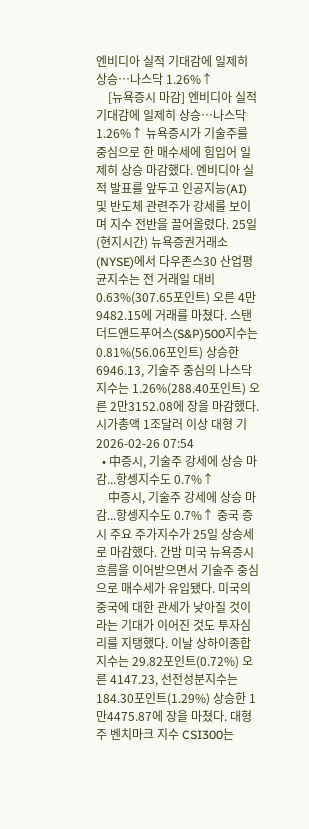엔비디아 실적 기대감에 일제히 상승…나스닥 1.26%↑
    [뉴욕증시 마감] 엔비디아 실적 기대감에 일제히 상승…나스닥 1.26%↑ 뉴욕증시가 기술주를 중심으로 한 매수세에 힘입어 일제히 상승 마감했다. 엔비디아 실적 발표를 앞두고 인공지능(AI) 및 반도체 관련주가 강세를 보이며 지수 전반을 끌어올렸다. 25일(현지시간) 뉴욕증권거래소(NYSE)에서 다우존스30 산업평균지수는 전 거래일 대비 0.63%(307.65포인트) 오른 4만9482.15에 거래를 마쳤다. 스탠더드앤드푸어스(S&P)500지수는 0.81%(56.06포인트) 상승한 6946.13, 기술주 중심의 나스닥지수는 1.26%(288.40포인트) 오른 2만3152.08에 장을 마감했다. 시가총액 1조달러 이상 대형 기 2026-02-26 07:54
  • 中증시, 기술주 강세에 상승 마감...항셍지수도 0.7%↑
    中증시, 기술주 강세에 상승 마감...항셍지수도 0.7%↑ 중국 증시 주요 주가지수가 25일 상승세로 마감했다. 간밤 미국 뉴욕증시 흐름을 이어받으면서 기술주 중심으로 매수세가 유입됐다. 미국의 중국에 대한 관세가 낮아질 것이라는 기대가 이어진 것도 투자심리를 지탱했다. 이날 상하이종합지수는 29.82포인트(0.72%) 오른 4147.23, 선전성분지수는 184.30포인트(1.29%) 상승한 1만4475.87에 장을 마쳤다. 대형주 벤치마크 지수 CSI300는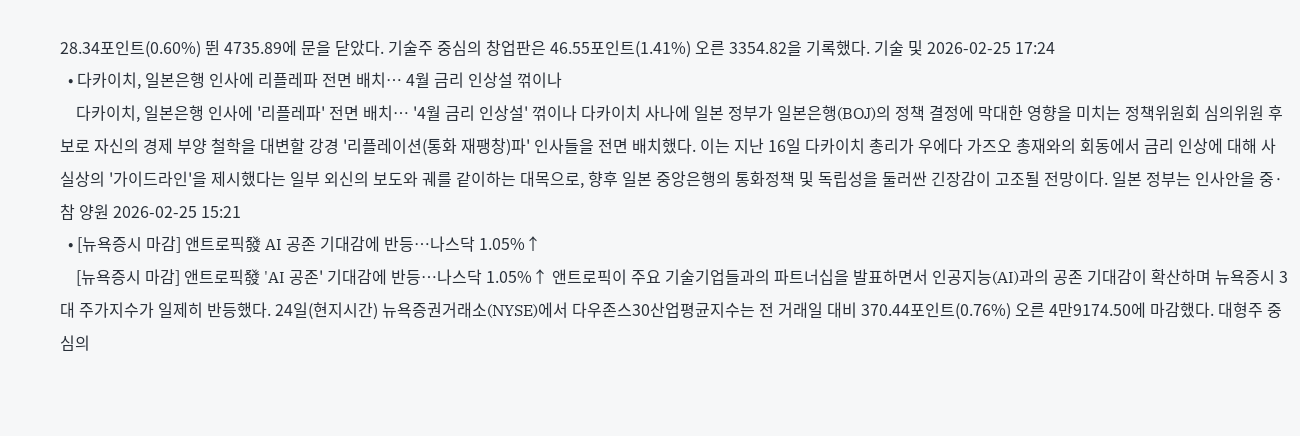28.34포인트(0.60%) 뛴 4735.89에 문을 닫았다. 기술주 중심의 창업판은 46.55포인트(1.41%) 오른 3354.82을 기록했다. 기술 및 2026-02-25 17:24
  • 다카이치, 일본은행 인사에 리플레파 전면 배치… 4월 금리 인상설 꺾이나
    다카이치, 일본은행 인사에 '리플레파' 전면 배치… '4월 금리 인상설' 꺾이나 다카이치 사나에 일본 정부가 일본은행(BOJ)의 정책 결정에 막대한 영향을 미치는 정책위원회 심의위원 후보로 자신의 경제 부양 철학을 대변할 강경 '리플레이션(통화 재팽창)파' 인사들을 전면 배치했다. 이는 지난 16일 다카이치 총리가 우에다 가즈오 총재와의 회동에서 금리 인상에 대해 사실상의 '가이드라인'을 제시했다는 일부 외신의 보도와 궤를 같이하는 대목으로, 향후 일본 중앙은행의 통화정책 및 독립성을 둘러싼 긴장감이 고조될 전망이다. 일본 정부는 인사안을 중·참 양원 2026-02-25 15:21
  • [뉴욕증시 마감] 앤트로픽發 AI 공존 기대감에 반등…나스닥 1.05%↑
    [뉴욕증시 마감] 앤트로픽發 'AI 공존' 기대감에 반등…나스닥 1.05%↑ 앤트로픽이 주요 기술기업들과의 파트너십을 발표하면서 인공지능(AI)과의 공존 기대감이 확산하며 뉴욕증시 3대 주가지수가 일제히 반등했다. 24일(현지시간) 뉴욕증권거래소(NYSE)에서 다우존스30산업평균지수는 전 거래일 대비 370.44포인트(0.76%) 오른 4만9174.50에 마감했다. 대형주 중심의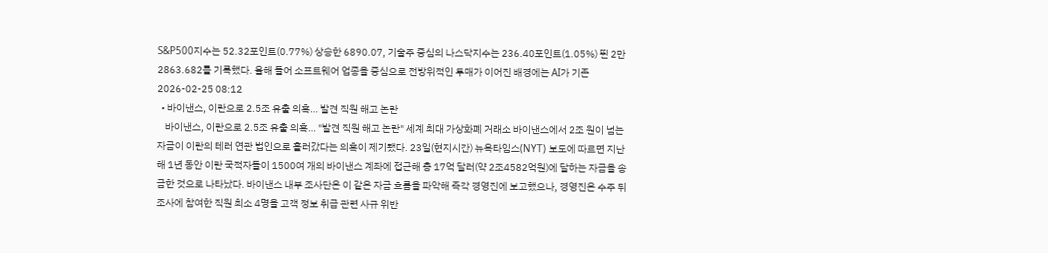S&P500지수는 52.32포인트(0.77%) 상승한 6890.07, 기술주 중심의 나스닥지수는 236.40포인트(1.05%) 뛴 2만2863.682를 기록했다. 올해 들어 소프트웨어 업종을 중심으로 전방위적인 투매가 이어진 배경에는 AI가 기존 2026-02-25 08:12
  • 바이낸스, 이란으로 2.5조 유출 의혹… 발견 직원 해고 논란
    바이낸스, 이란으로 2.5조 유출 의혹… "발견 직원 해고 논란" 세계 최대 가상화폐 거래소 바이낸스에서 2조 원이 넘는 자금이 이란의 테러 연관 법인으로 흘러갔다는 의혹이 제기됐다. 23일(현지시간) 뉴욕타임스(NYT) 보도에 따르면 지난해 1년 동안 이란 국적자들이 1500여 개의 바이낸스 계좌에 접근해 총 17억 달러(약 2조4582억원)에 달하는 자금을 송금한 것으로 나타났다. 바이낸스 내부 조사단은 이 같은 자금 흐름을 파악해 즉각 경영진에 보고했으나, 경영진은 수주 뒤 조사에 참여한 직원 최소 4명을 고객 정보 취급 관련 사규 위반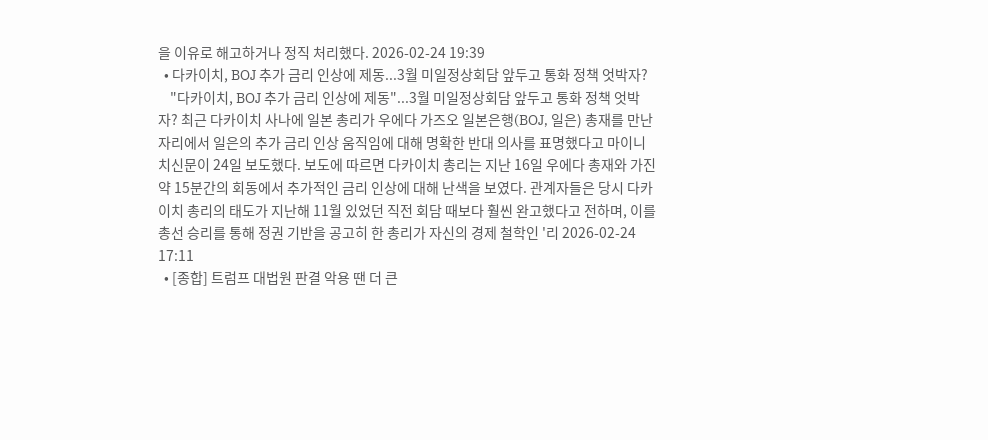을 이유로 해고하거나 정직 처리했다. 2026-02-24 19:39
  • 다카이치, BOJ 추가 금리 인상에 제동...3월 미일정상회담 앞두고 통화 정책 엇박자?
    "다카이치, BOJ 추가 금리 인상에 제동"...3월 미일정상회담 앞두고 통화 정책 엇박자? 최근 다카이치 사나에 일본 총리가 우에다 가즈오 일본은행(BOJ, 일은) 총재를 만난 자리에서 일은의 추가 금리 인상 움직임에 대해 명확한 반대 의사를 표명했다고 마이니치신문이 24일 보도했다. 보도에 따르면 다카이치 총리는 지난 16일 우에다 총재와 가진 약 15분간의 회동에서 추가적인 금리 인상에 대해 난색을 보였다. 관계자들은 당시 다카이치 총리의 태도가 지난해 11월 있었던 직전 회담 때보다 훨씬 완고했다고 전하며, 이를 총선 승리를 통해 정권 기반을 공고히 한 총리가 자신의 경제 철학인 '리 2026-02-24 17:11
  • [종합] 트럼프 대법원 판결 악용 땐 더 큰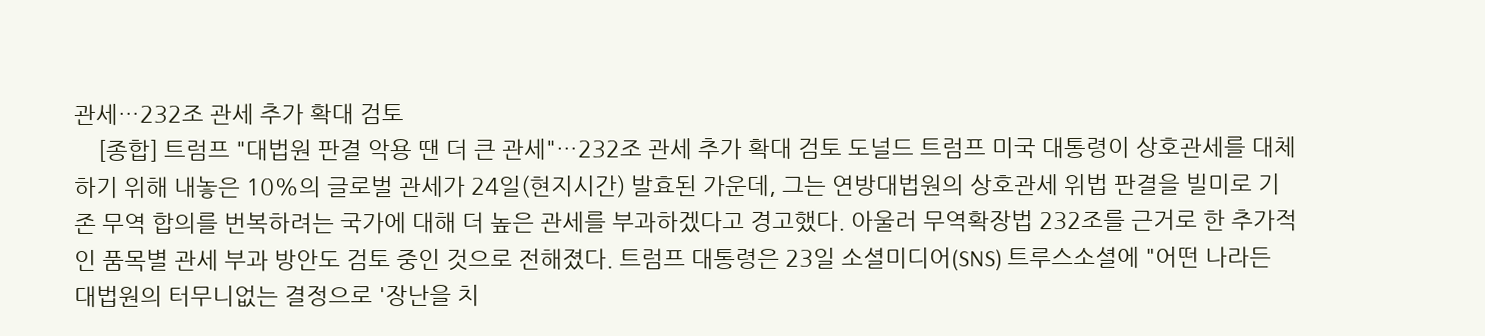관세…232조 관세 추가 확대 검토
    [종합] 트럼프 "대법원 판결 악용 땐 더 큰 관세"…232조 관세 추가 확대 검토 도널드 트럼프 미국 대통령이 상호관세를 대체하기 위해 내놓은 10%의 글로벌 관세가 24일(현지시간) 발효된 가운데, 그는 연방대법원의 상호관세 위법 판결을 빌미로 기존 무역 합의를 번복하려는 국가에 대해 더 높은 관세를 부과하겠다고 경고했다. 아울러 무역확장법 232조를 근거로 한 추가적인 품목별 관세 부과 방안도 검토 중인 것으로 전해졌다. 트럼프 대통령은 23일 소셜미디어(SNS) 트루스소셜에 "어떤 나라든 대법원의 터무니없는 결정으로 '장난을 치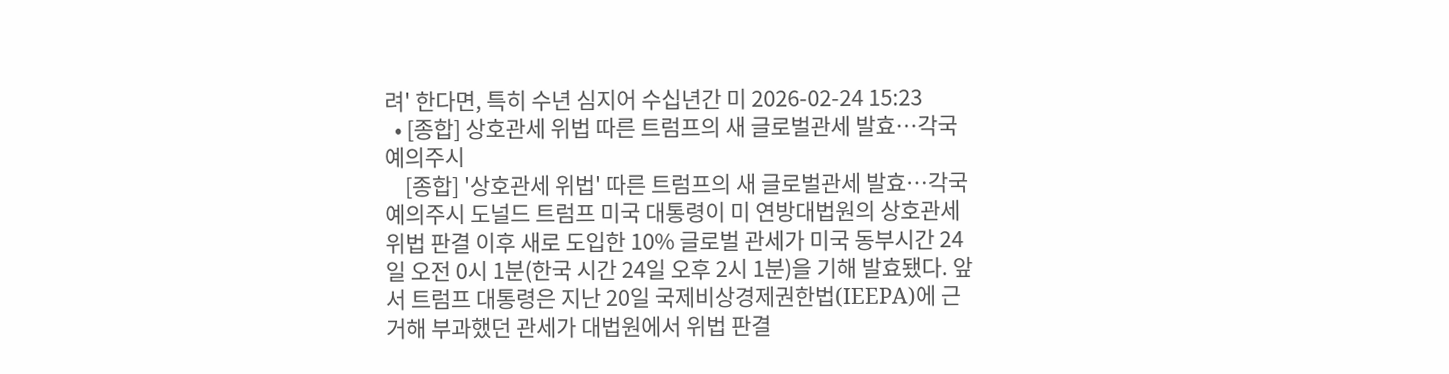려' 한다면, 특히 수년 심지어 수십년간 미 2026-02-24 15:23
  • [종합] 상호관세 위법 따른 트럼프의 새 글로벌관세 발효…각국 예의주시
    [종합] '상호관세 위법' 따른 트럼프의 새 글로벌관세 발효…각국 예의주시 도널드 트럼프 미국 대통령이 미 연방대법원의 상호관세 위법 판결 이후 새로 도입한 10% 글로벌 관세가 미국 동부시간 24일 오전 0시 1분(한국 시간 24일 오후 2시 1분)을 기해 발효됐다. 앞서 트럼프 대통령은 지난 20일 국제비상경제권한법(IEEPA)에 근거해 부과했던 관세가 대법원에서 위법 판결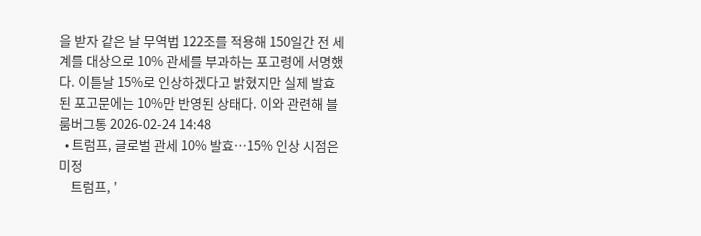을 받자 같은 날 무역법 122조를 적용해 150일간 전 세계를 대상으로 10% 관세를 부과하는 포고령에 서명했다. 이튿날 15%로 인상하겠다고 밝혔지만 실제 발효된 포고문에는 10%만 반영된 상태다. 이와 관련해 블룸버그통 2026-02-24 14:48
  • 트럼프, 글로벌 관세 10% 발효…15% 인상 시점은 미정
    트럼프, '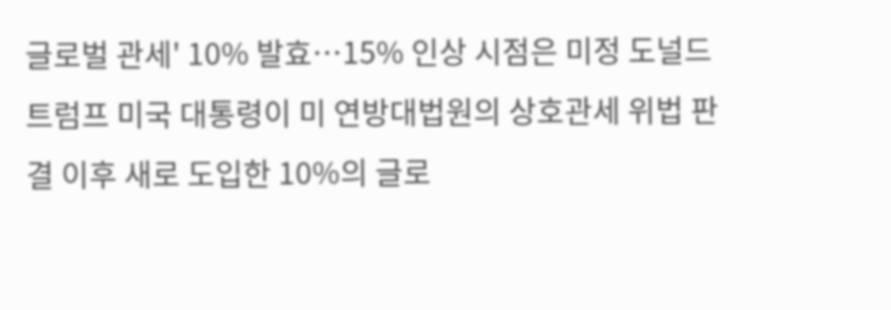글로벌 관세' 10% 발효…15% 인상 시점은 미정 도널드 트럼프 미국 대통령이 미 연방대법원의 상호관세 위법 판결 이후 새로 도입한 10%의 글로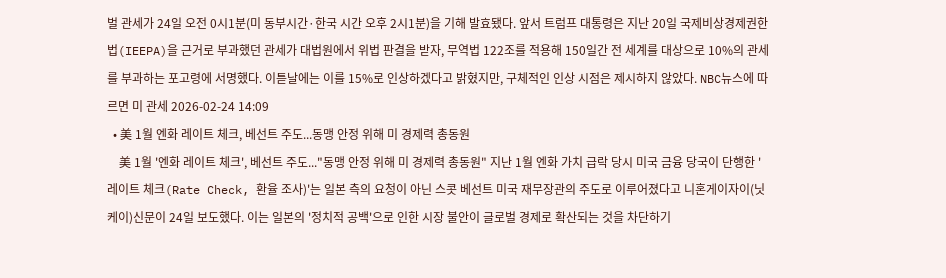벌 관세가 24일 오전 0시1분(미 동부시간·한국 시간 오후 2시1분)을 기해 발효됐다. 앞서 트럼프 대통령은 지난 20일 국제비상경제권한법(IEEPA)을 근거로 부과했던 관세가 대법원에서 위법 판결을 받자, 무역법 122조를 적용해 150일간 전 세계를 대상으로 10%의 관세를 부과하는 포고령에 서명했다. 이튿날에는 이를 15%로 인상하겠다고 밝혔지만, 구체적인 인상 시점은 제시하지 않았다. NBC뉴스에 따르면 미 관세 2026-02-24 14:09
  • 美 1월 엔화 레이트 체크, 베선트 주도...동맹 안정 위해 미 경제력 총동원
    美 1월 '엔화 레이트 체크', 베선트 주도..."동맹 안정 위해 미 경제력 총동원" 지난 1월 엔화 가치 급락 당시 미국 금융 당국이 단행한 '레이트 체크(Rate Check, 환율 조사)'는 일본 측의 요청이 아닌 스콧 베선트 미국 재무장관의 주도로 이루어졌다고 니혼게이자이(닛케이)신문이 24일 보도했다. 이는 일본의 '정치적 공백'으로 인한 시장 불안이 글로벌 경제로 확산되는 것을 차단하기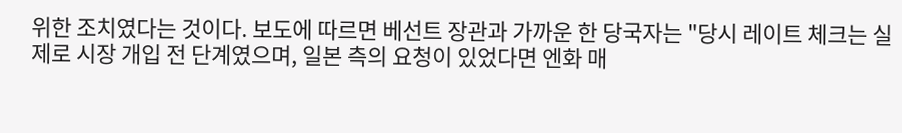위한 조치였다는 것이다. 보도에 따르면 베선트 장관과 가까운 한 당국자는 "당시 레이트 체크는 실제로 시장 개입 전 단계였으며, 일본 측의 요청이 있었다면 엔화 매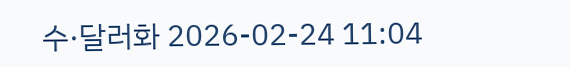수·달러화 2026-02-24 11:04